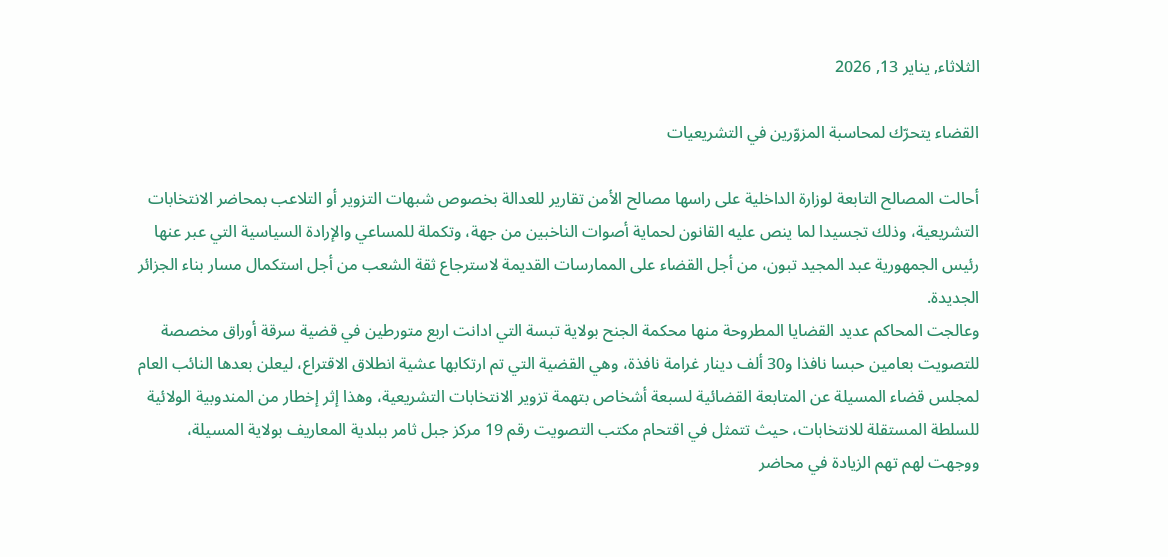الثلاثاء, يناير 13, 2026

القضاء يتحرّك لمحاسبة المزوّرين في التشريعيات

أحالت المصالح التابعة لوزارة الداخلية على راسها مصالح الأمن تقارير للعدالة بخصوص شبهات التزوير أو التلاعب بمحاضر الانتخابات التشريعية، وذلك تجسيدا لما ينص عليه القانون لحماية أصوات الناخبين من جهة، وتكملة للمساعي والإرادة السياسية التي عبر عنها رئيس الجمهورية عبد المجيد تبون، من أجل القضاء على الممارسات القديمة لاسترجاع ثقة الشعب من أجل استكمال مسار بناء الجزائر الجديدة.
وعالجت المحاكم عديد القضايا المطروحة منها محكمة الجنح بولاية تبسة التي ادانت اربع متورطين في قضية سرقة أوراق مخصصة للتصويت بعامين حبسا نافذا و30 ألف دينار غرامة نافذة، وهي القضية التي تم ارتكابها عشية انطلاق الاقتراع، ليعلن بعدها النائب العام لمجلس قضاء المسيلة عن المتابعة القضائية لسبعة أشخاص بتهمة تزوير الانتخابات التشريعية، وهذا إثر إخطار من المندوبية الولائية للسلطة المستقلة للانتخابات، حيث تتمثل في اقتحام مكتب التصويت رقم 19 مركز جبل ثامر ببلدية المعاريف بولاية المسيلة، ووجهت لهم تهم الزيادة في محاضر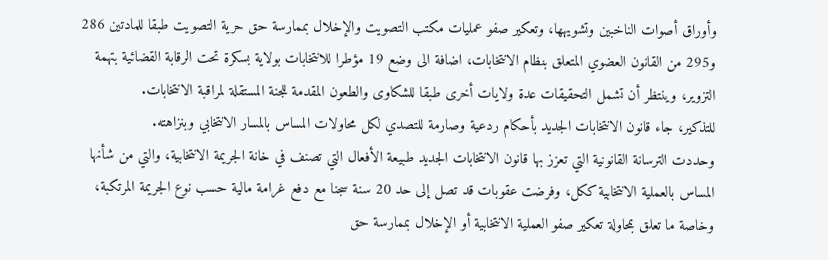وأوراق أصوات الناخبين وتشويهها، وتعكير صفو عمليات مكتب التصويت والإخلال بممارسة حق حرية التصويت طبقا للمادتين 286 و295 من القانون العضوي المتعلق بنظام الانتخابات، اضافة الى وضع 19 مؤطرا للانتخابات بولاية بسكرة تحت الرقابة القضائية بتهمة التزوير، وينتظر أن تشمل التحقيقات عدة ولايات أخرى طبقا للشكاوى والطعون المقدمة للجنة المستقلة لمراقبة الانتخابات.
للتذكير، جاء قانون الانتخابات الجديد بأحكام ردعية وصارمة للتصدي لكل محاولات المساس بالمسار الانتخابي وبنزاهته.
وحددت الترسانة القانونية التي تعزز بها قانون الانتخابات الجديد طبيعة الأفعال التي تصنف في خانة الجريمة الانتخابية، والتي من شأنها المساس بالعملية الانتخابية ككل، وفرضت عقوبات قد تصل إلى حد 20 سنة سجنا مع دفع غرامة مالية حسب نوع الجريمة المرتكبة، وخاصة ما تعلق بمحاولة تعكير صفو العملية الانتخابية أو الإخلال بممارسة حق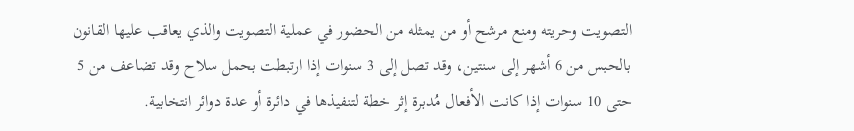التصويت وحريته ومنع مرشح أو من يمثله من الحضور في عملية التصويت والذي يعاقب عليها القانون بالحبس من 6 أشهر إلى سنتين، وقد تصل إلى 3 سنوات إذا ارتبطت بحمل سلاح وقد تضاعف من 5 حتى 10 سنوات إذا كانت الأفعال مُدبرة إثر خطة لتنفيذها في دائرة أو عدة دوائر انتخابية.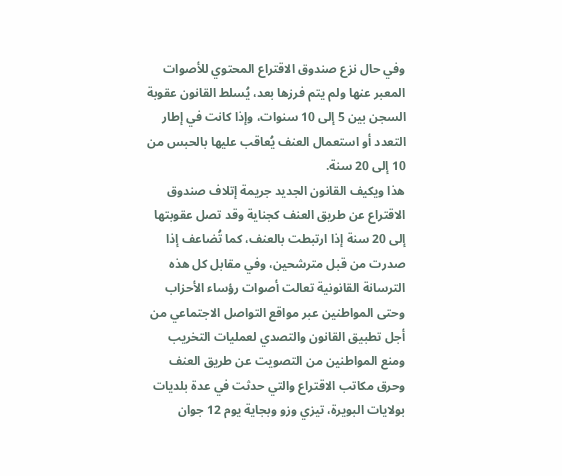وفي حال نزع صندوق الاقتراع المحتوي للأصوات المعبر عنها ولم يتم فرزها بعد، يُسلط القانون عقوبة السجن بين 5 إلى 10 سنوات، وإذا كانت في إطار التعدد أو استعمال العنف يُعاقب عليها بالحبس من 10 إلى 20 سنة.
هذا ويكيف القانون الجديد جريمة إتلاف صندوق الاقتراع عن طريق العنف كجناية وقد تصل عقوبتها إلى 20 سنة إذا ارتبطت بالعنف، كما تُضاعف إذا صدرت من قبل مترشحين، وفي مقابل كل هذه الترسانة القانونية تعالت أصوات رؤساء الأحزاب وحتى المواطنين عبر مواقع التواصل الاجتماعي من أجل تطبيق القانون والتصدي لعمليات التخريب ومنع المواطنين من التصويت عن طريق العنف وحرق مكاتب الاقتراع والتي حدثت في عدة بلديات بولايات البويرة، تيزي وزو وبجاية يوم 12 جوان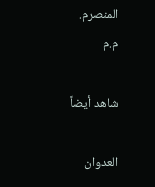المنصرم.
م.م

شاهد أيضاً

العدوان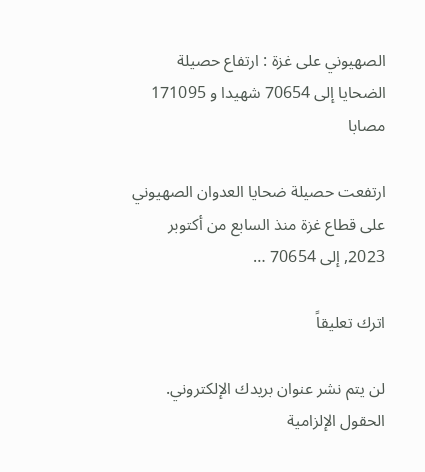الصهيوني على غزة : ارتفاع حصيلة الضحايا إلى 70654 شهيدا و 171095 مصابا

ارتفعت حصيلة ضحايا العدوان الصهيوني على قطاع غزة منذ السابع من أكتوبر 2023, إلى 70654 …

اترك تعليقاً

لن يتم نشر عنوان بريدك الإلكتروني. الحقول الإلزامية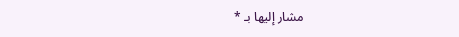مشار إليها بـ *